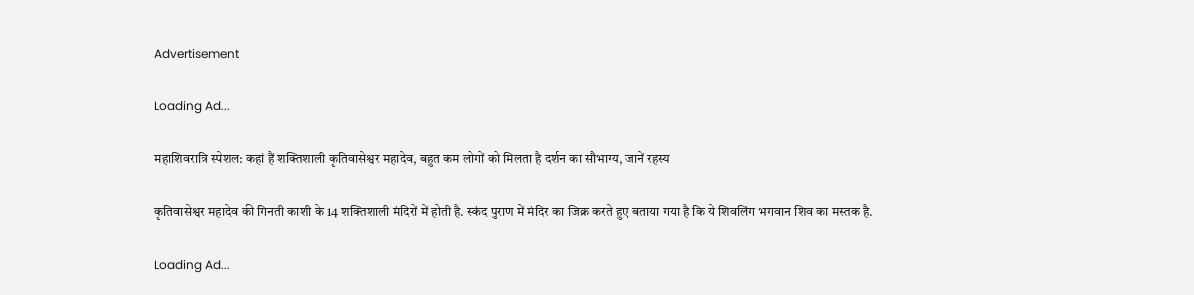Advertisement

Loading Ad...

महाशिवरात्रि स्पेशल: कहां हैं शक्तिशाली कृतिवासेश्वर महादेव, बहुत कम लोगों को मिलता है दर्शन का सौभाग्य, जानें रहस्य

कृतिवासेश्वर महादेव की गिनती काशी के 14 शक्तिशाली मंदिरों में होती है. स्कंद पुराण में मंदिर का जिक्र करते हुए बताया गया है कि ये शिवलिंग भगवान शिव का मस्तक है.

Loading Ad...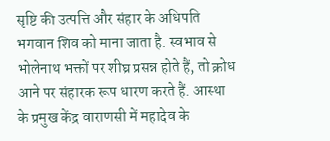सृष्टि की उत्पत्ति और संहार के अधिपति भगवान शिव को माना जाता है. स्वभाव से भोलेनाथ भक्तों पर शीघ्र प्रसन्न होते हैं, तो क्रोध आने पर संहारक रूप धारण करते हैं. आस्था के प्रमुख केंद्र वाराणसी में महादेव के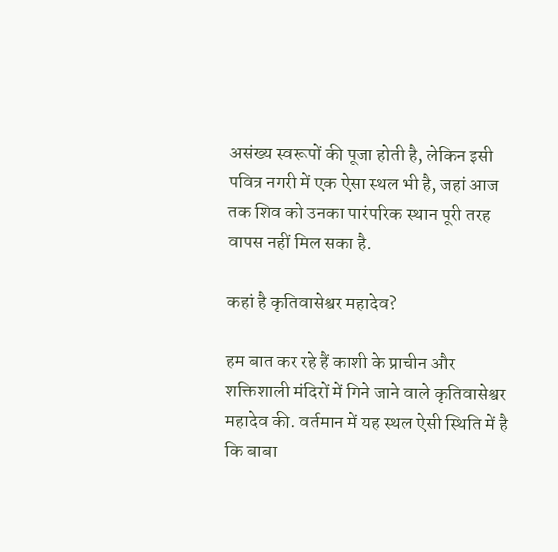असंख्य स्वरूपों की पूजा होती है, लेकिन इसी पवित्र नगरी में एक ऐसा स्थल भी है, जहां आज तक शिव को उनका पारंपरिक स्थान पूरी तरह वापस नहीं मिल सका है.

कहां है कृतिवासेश्वर महादेव?

हम बात कर रहे हैं काशी के प्राचीन और शक्तिशाली मंदिरों में गिने जाने वाले कृतिवासेश्वर महादेव की. वर्तमान में यह स्थल ऐसी स्थिति में है कि बाबा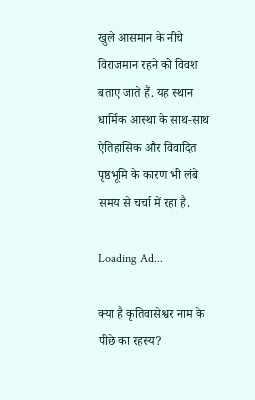खुले आसमान के नीचे विराजमान रहने को विवश बताए जाते हैं. यह स्थान धार्मिक आस्था के साथ-साथ ऐतिहासिक और विवादित पृष्ठभूमि के कारण भी लंबे समय से चर्चा में रहा है.

Loading Ad...

क्या है कृतिवासेश्वर नाम के पीछे का रहस्य?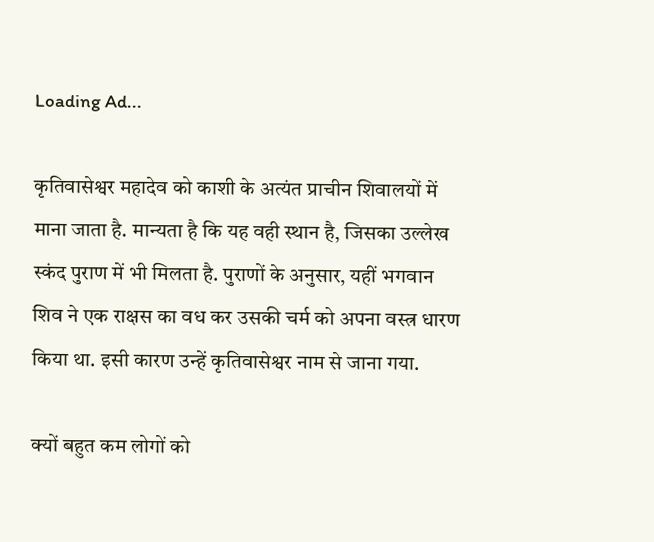Loading Ad...

कृतिवासेश्वर महादेव को काशी के अत्यंत प्राचीन शिवालयों में माना जाता है. मान्यता है कि यह वही स्थान है, जिसका उल्लेख स्कंद पुराण में भी मिलता है. पुराणों के अनुसार, यहीं भगवान शिव ने एक राक्षस का वध कर उसकी चर्म को अपना वस्त्र धारण किया था. इसी कारण उन्हें कृतिवासेश्वर नाम से जाना गया.

क्यों बहुत कम लोगों को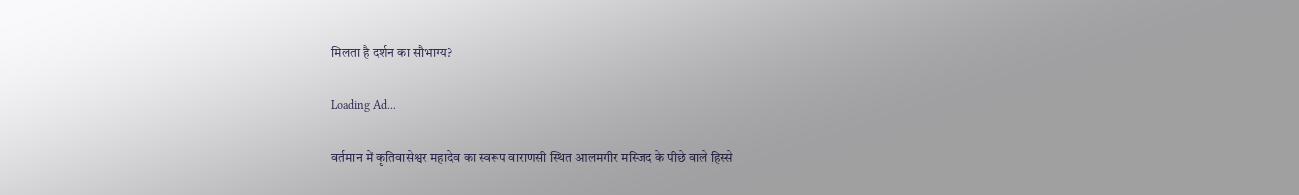मिलता है दर्शन का सौभाग्य?

Loading Ad...

वर्तमान में कृतिवासेश्वर महादेव का स्वरूप वाराणसी स्थित आलमगीर मस्जिद के पीछे वाले हिस्से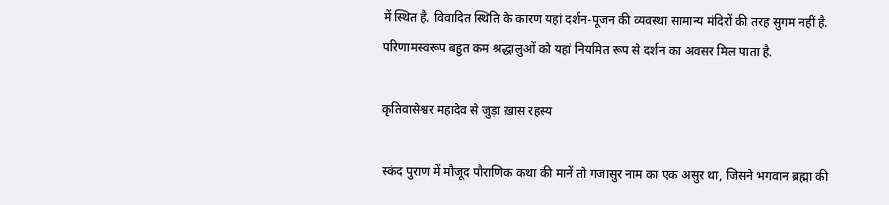में स्थित है. विवादित स्थिति के कारण यहां दर्शन-पूजन की व्यवस्था सामान्य मंदिरों की तरह सुगम नहीं है. परिणामस्वरूप बहुत कम श्रद्धालुओं को यहां नियमित रूप से दर्शन का अवसर मिल पाता है.

कृतिवासेश्वर महादेव से जुड़ा ख़ास रहस्य

स्कंद पुराण में मौजूद पौराणिक कथा की मानें तो गजासुर नाम का एक असुर था, जिसने भगवान ब्रह्मा की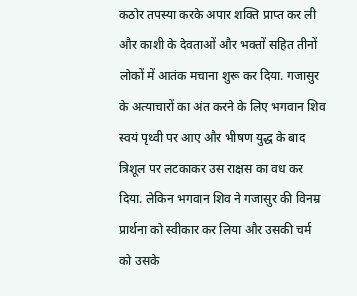कठोर तपस्या करके अपार शक्ति प्राप्त कर ली और काशी के देवताओं और भक्तों सहित तीनों लोकों में आतंक मचाना शुरू कर दिया. गजासुर के अत्याचारों का अंत करने के लिए भगवान शिव स्वयं पृथ्वी पर आए और भीषण युद्ध के बाद त्रिशूल पर लटकाकर उस राक्षस का वध कर दिया. लेकिन भगवान शिव ने गजासुर की विनम्र प्रार्थना को स्वीकार कर लिया और उसकी चर्म को उसके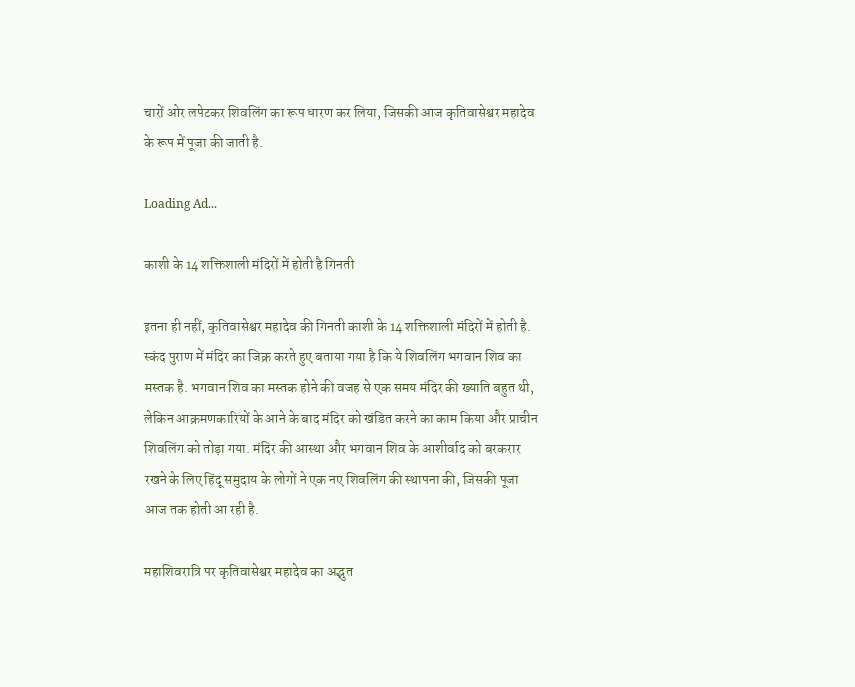चारों ओर लपेटकर शिवलिंग का रूप धारण कर लिया, जिसकी आज कृतिवासेश्वर महादेव के रूप में पूजा की जाती है.

Loading Ad...

काशी के 14 शक्तिशाली मंदिरों में होती है गिनती

इतना ही नहीं, कृतिवासेश्वर महादेव की गिनती काशी के 14 शक्तिशाली मंदिरों में होती है. स्कंद पुराण में मंदिर का जिक्र करते हुए बताया गया है कि ये शिवलिंग भगवान शिव का मस्तक है. भगवान शिव का मस्तक होने की वजह से एक समय मंदिर की ख्याति बहुत थी, लेकिन आक्रमणकारियों के आने के बाद मंदिर को खंडित करने का काम किया और प्राचीन शिवलिंग को तोड़ा गया. मंदिर की आस्था और भगवान शिव के आशीर्वाद को बरकरार रखने के लिए हिंदू समुदाय के लोगों ने एक नए शिवलिंग की स्थापना की, जिसकी पूजा आज तक होती आ रही है.

महाशिवरात्रि पर कृतिवासेश्वर महादेव का अद्भुत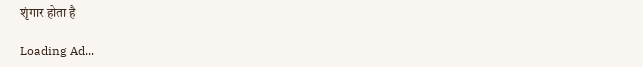शृंगार होता है

Loading Ad...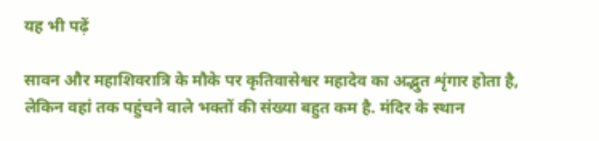यह भी पढ़ें

सावन और महाशिवरात्रि के मौके पर कृतिवासेश्वर महादेव का अद्भुत शृंगार होता है, लेकिन वहां तक पहुंचने वाले भक्तों की संख्या बहुत कम है. मंदिर के स्थान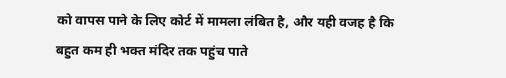को वापस पाने के लिए कोर्ट में मामला लंबित है, और यही वजह है कि बहुत कम ही भक्त मंदिर तक पहुंच पाते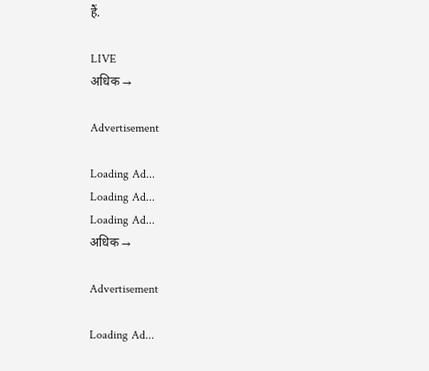हैं.

LIVE
अधिक →

Advertisement

Loading Ad...
Loading Ad...
Loading Ad...
अधिक →

Advertisement

Loading Ad...